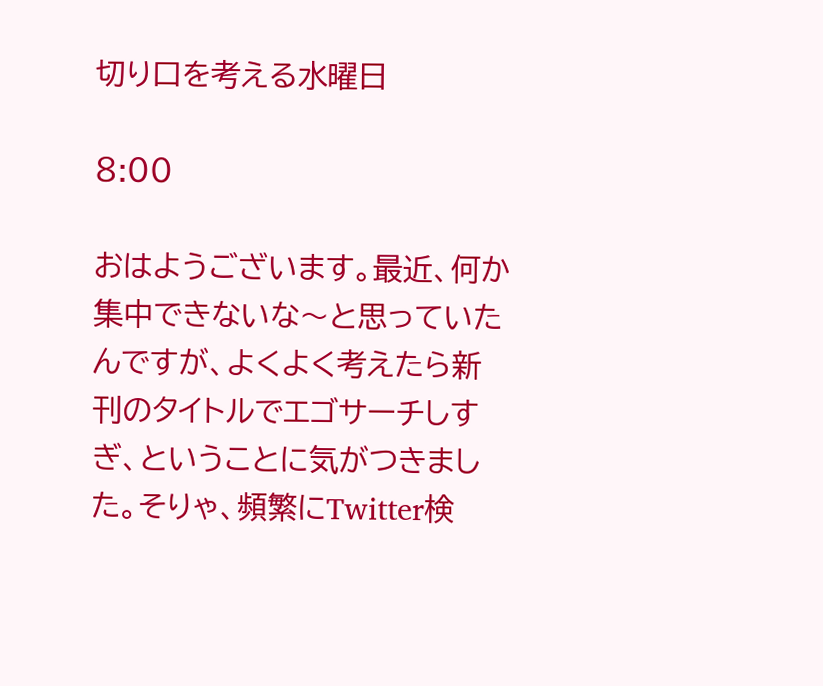切り口を考える水曜日

8:00

おはようございます。最近、何か集中できないな〜と思っていたんですが、よくよく考えたら新刊のタイトルでエゴサーチしすぎ、ということに気がつきました。そりゃ、頻繁にTwitter検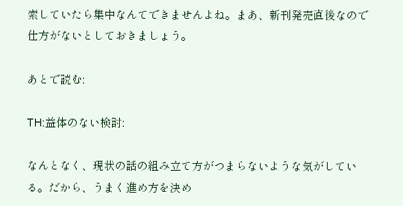索していたら集中なんてできませんよね。まあ、新刊発売直後なので仕方がないとしておきましょう。

あとで読む:

TH:益体のない検討:

なんとなく、現状の話の組み立て方がつまらないような気がしている。だから、うまく進め方を決め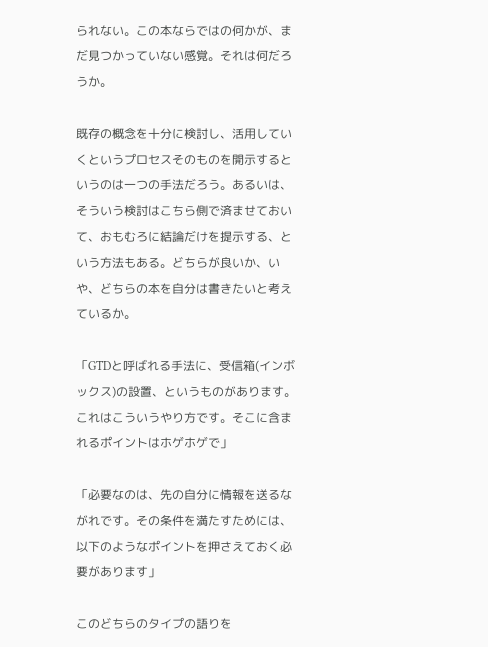られない。この本ならではの何かが、まだ見つかっていない感覚。それは何だろうか。

既存の概念を十分に検討し、活用していくというプロセスそのものを開示するというのは一つの手法だろう。あるいは、そういう検討はこちら側で済ませておいて、おもむろに結論だけを提示する、という方法もある。どちらが良いか、いや、どちらの本を自分は書きたいと考えているか。

「GTDと呼ばれる手法に、受信箱(インボックス)の設置、というものがあります。これはこういうやり方です。そこに含まれるポイントはホゲホゲで」

「必要なのは、先の自分に情報を送るながれです。その条件を満たすためには、以下のようなポイントを押さえておく必要があります」

このどちらのタイプの語りを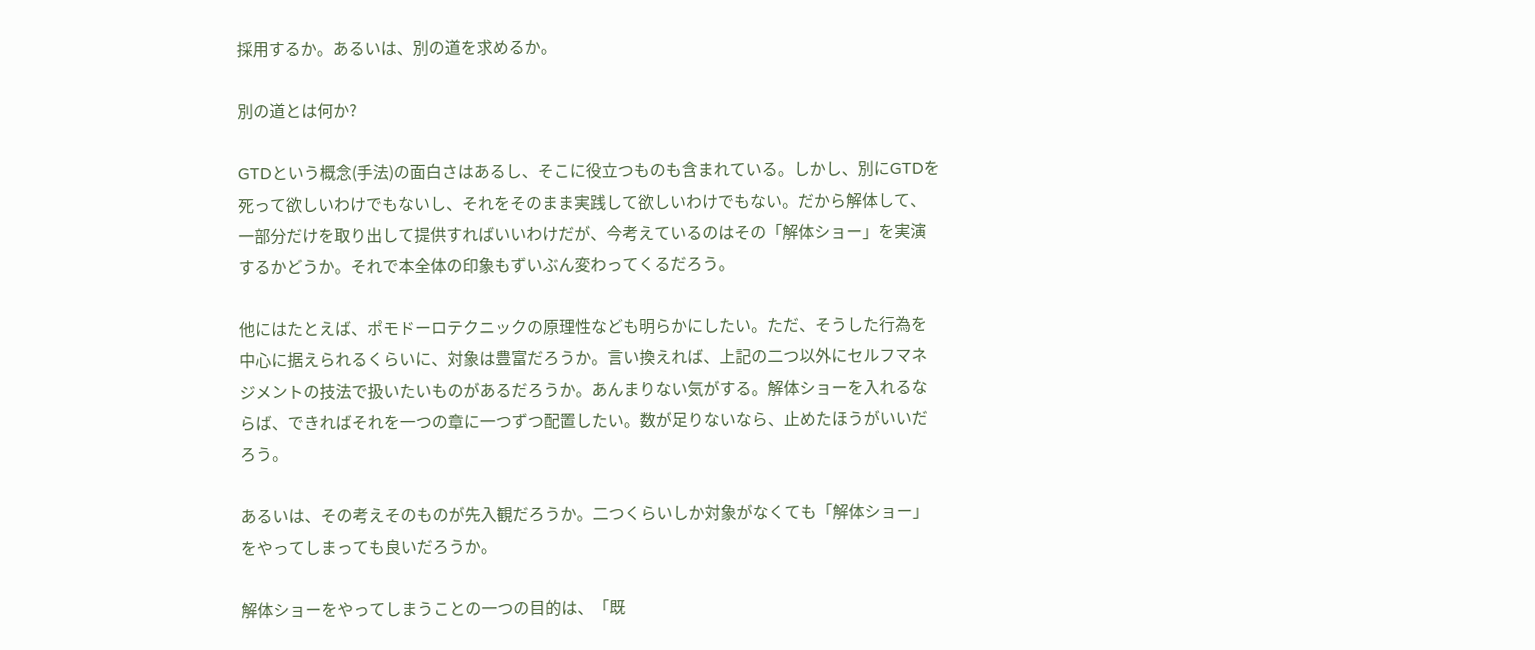採用するか。あるいは、別の道を求めるか。

別の道とは何か?

GTDという概念(手法)の面白さはあるし、そこに役立つものも含まれている。しかし、別にGTDを死って欲しいわけでもないし、それをそのまま実践して欲しいわけでもない。だから解体して、一部分だけを取り出して提供すればいいわけだが、今考えているのはその「解体ショー」を実演するかどうか。それで本全体の印象もずいぶん変わってくるだろう。

他にはたとえば、ポモドーロテクニックの原理性なども明らかにしたい。ただ、そうした行為を中心に据えられるくらいに、対象は豊富だろうか。言い換えれば、上記の二つ以外にセルフマネジメントの技法で扱いたいものがあるだろうか。あんまりない気がする。解体ショーを入れるならば、できればそれを一つの章に一つずつ配置したい。数が足りないなら、止めたほうがいいだろう。

あるいは、その考えそのものが先入観だろうか。二つくらいしか対象がなくても「解体ショー」をやってしまっても良いだろうか。

解体ショーをやってしまうことの一つの目的は、「既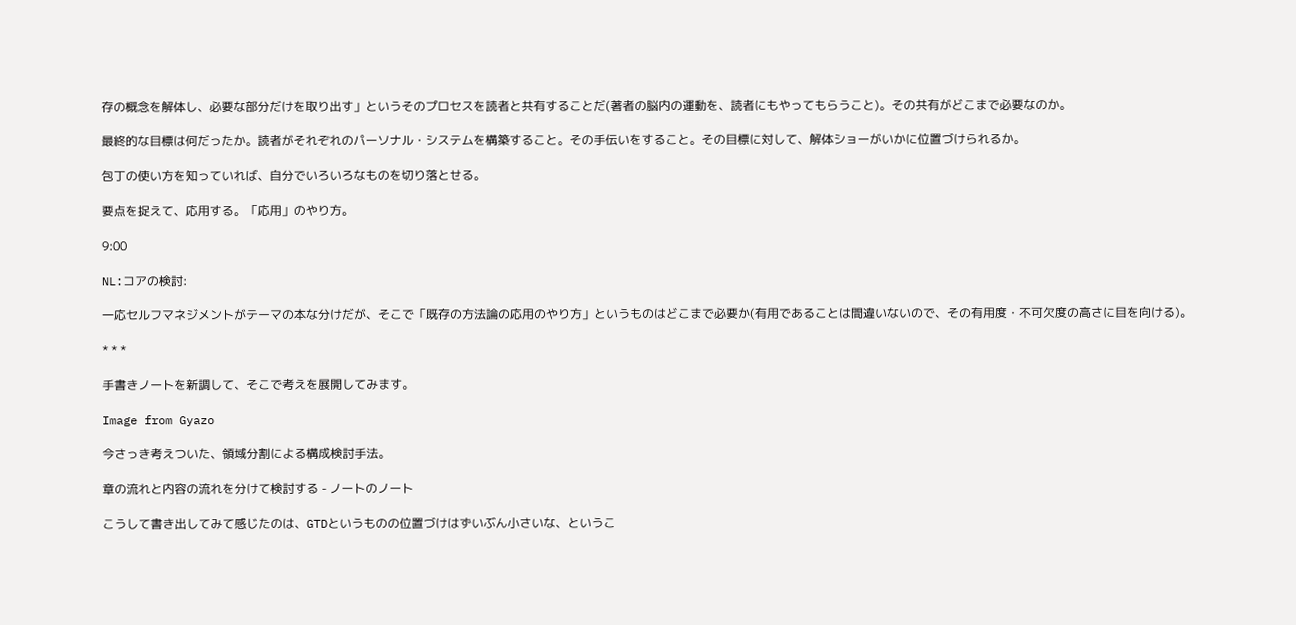存の概念を解体し、必要な部分だけを取り出す」というそのプロセスを読者と共有することだ(著者の脳内の運動を、読者にもやってもらうこと)。その共有がどこまで必要なのか。

最終的な目標は何だったか。読者がそれぞれのパーソナル・システムを構築すること。その手伝いをすること。その目標に対して、解体ショーがいかに位置づけられるか。

包丁の使い方を知っていれば、自分でいろいろなものを切り落とせる。

要点を捉えて、応用する。「応用」のやり方。

9:00

NL:コアの検討:

一応セルフマネジメントがテーマの本な分けだが、そこで「既存の方法論の応用のやり方」というものはどこまで必要か(有用であることは間違いないので、その有用度・不可欠度の高さに目を向ける)。

* * *

手書きノートを新調して、そこで考えを展開してみます。

Image from Gyazo

今さっき考えついた、領域分割による構成検討手法。

章の流れと内容の流れを分けて検討する - ノートのノート

こうして書き出してみて感じたのは、GTDというものの位置づけはずいぶん小さいな、というこ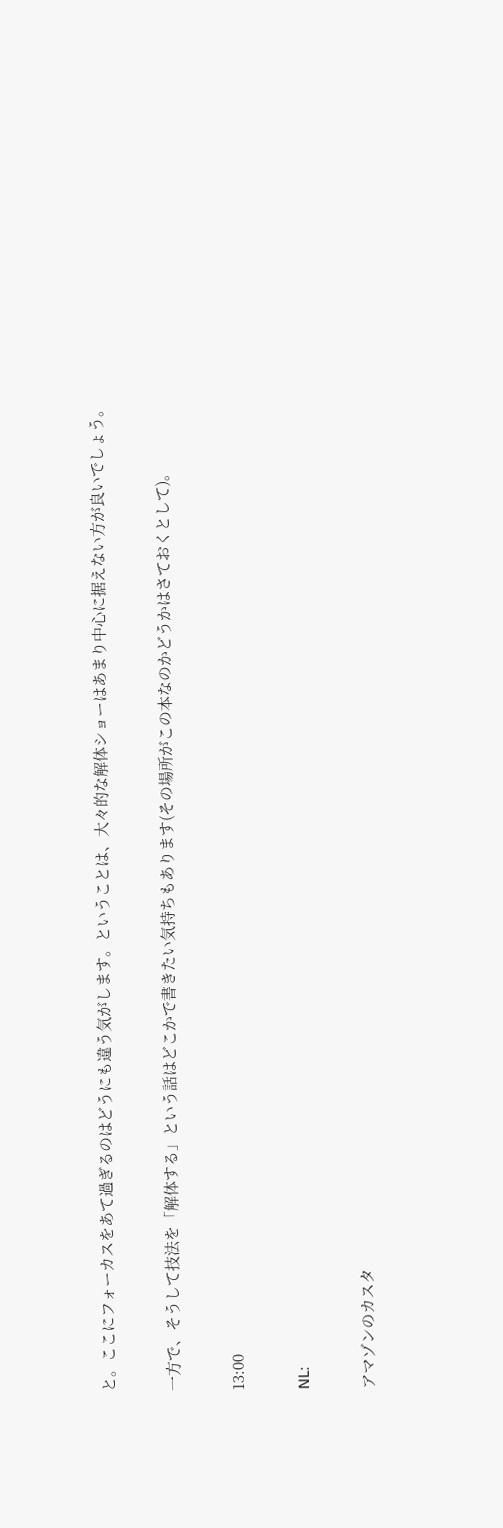と。ここにフォーカスをあて過ぎるのはどうにも違う気がします。ということは、大々的な解体ショーはあまり中心に据えない方が良いでしょう。

一方で、そうして技法を「解体する」という話はどこかで書きたい気持ちもあります(その場所がこの本なのかどうかはさておくとして)。

13:00

NL:

アマゾンのカスタ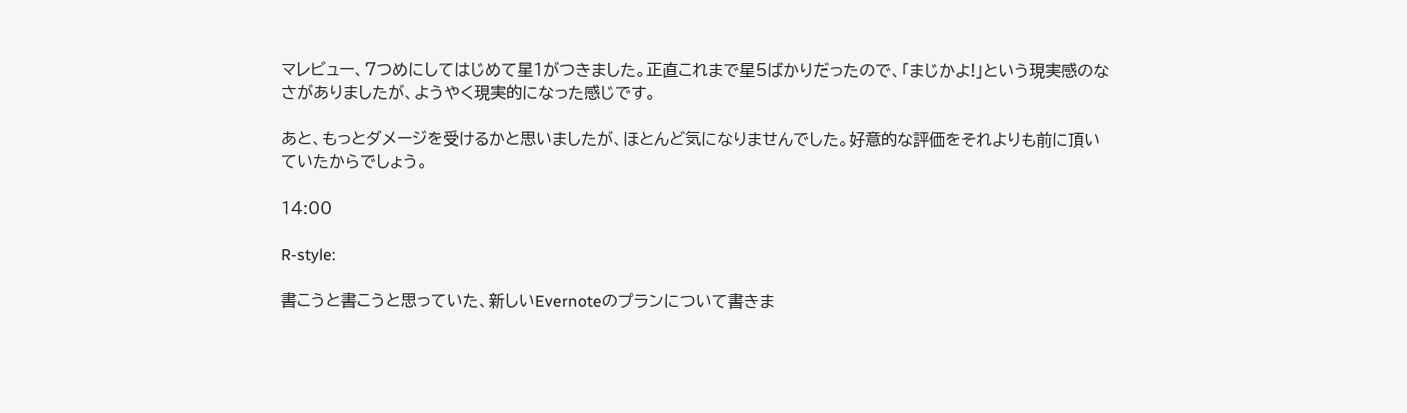マレビュー、7つめにしてはじめて星1がつきました。正直これまで星5ばかりだったので、「まじかよ!」という現実感のなさがありましたが、ようやく現実的になった感じです。

あと、もっとダメージを受けるかと思いましたが、ほとんど気になりませんでした。好意的な評価をそれよりも前に頂いていたからでしょう。

14:00

R-style:

書こうと書こうと思っていた、新しいEvernoteのプランについて書きま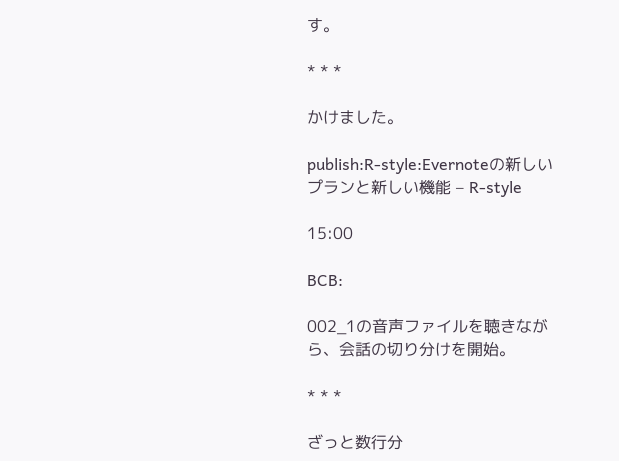す。

* * *

かけました。

publish:R-style:Evernoteの新しいプランと新しい機能 – R-style

15:00

BCB:

002_1の音声ファイルを聴きながら、会話の切り分けを開始。

* * *

ざっと数行分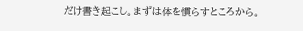だけ書き起こし。まずは体を慣らすところから。